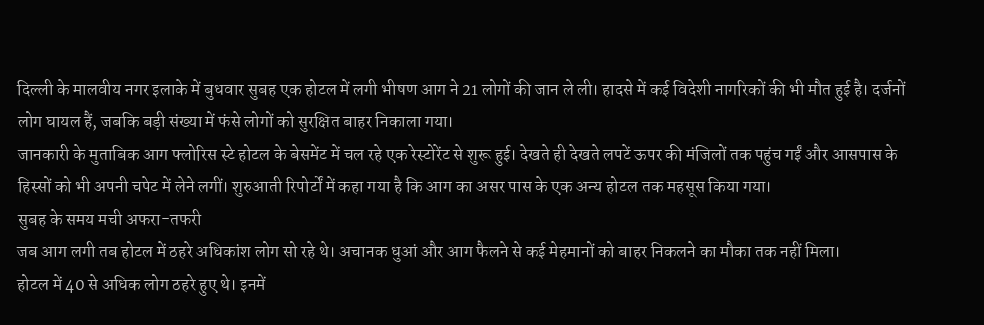दिल्ली के मालवीय नगर इलाके में बुधवार सुबह एक होटल में लगी भीषण आग ने 21 लोगों की जान ले ली। हादसे में कई विदेशी नागरिकों की भी मौत हुई है। दर्जनों लोग घायल हैं, जबकि बड़ी संख्या में फंसे लोगों को सुरक्षित बाहर निकाला गया।
जानकारी के मुताबिक आग फ्लोरिस स्टे होटल के बेसमेंट में चल रहे एक रेस्टोरेंट से शुरू हुई। देखते ही देखते लपटें ऊपर की मंजिलों तक पहुंच गईं और आसपास के हिस्सों को भी अपनी चपेट में लेने लगीं। शुरुआती रिपोर्टों में कहा गया है कि आग का असर पास के एक अन्य होटल तक महसूस किया गया।
सुबह के समय मची अफरा-तफरी
जब आग लगी तब होटल में ठहरे अधिकांश लोग सो रहे थे। अचानक धुआं और आग फैलने से कई मेहमानों को बाहर निकलने का मौका तक नहीं मिला।
होटल में 40 से अधिक लोग ठहरे हुए थे। इनमें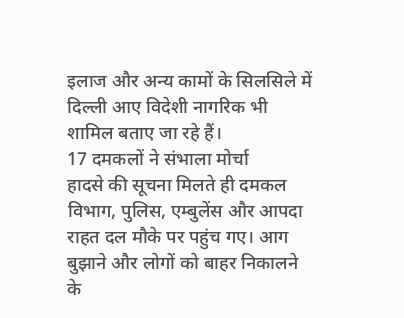इलाज और अन्य कामों के सिलसिले में दिल्ली आए विदेशी नागरिक भी शामिल बताए जा रहे हैं।
17 दमकलों ने संभाला मोर्चा
हादसे की सूचना मिलते ही दमकल विभाग, पुलिस, एम्बुलेंस और आपदा राहत दल मौके पर पहुंच गए। आग बुझाने और लोगों को बाहर निकालने के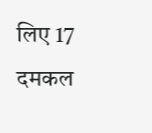लिए 17 दमकल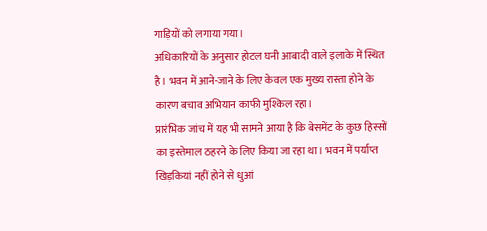गाड़ियों को लगाया गया।
अधिकारियों के अनुसार होटल घनी आबादी वाले इलाके में स्थित है। भवन में आने-जाने के लिए केवल एक मुख्य रास्ता होने के कारण बचाव अभियान काफी मुश्किल रहा।
प्रारंभिक जांच में यह भी सामने आया है कि बेसमेंट के कुछ हिस्सों का इस्तेमाल ठहरने के लिए किया जा रहा था। भवन में पर्याप्त खिड़कियां नहीं होने से धुआं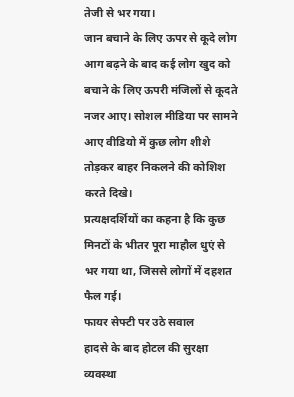तेजी से भर गया।
जान बचाने के लिए ऊपर से कूदे लोग
आग बढ़ने के बाद कई लोग खुद को बचाने के लिए ऊपरी मंजिलों से कूदते नजर आए। सोशल मीडिया पर सामने आए वीडियो में कुछ लोग शीशे तोड़कर बाहर निकलने की कोशिश करते दिखे।
प्रत्यक्षदर्शियों का कहना है कि कुछ मिनटों के भीतर पूरा माहौल धुएं से भर गया था, जिससे लोगों में दहशत फैल गई।
फायर सेफ्टी पर उठे सवाल
हादसे के बाद होटल की सुरक्षा व्यवस्था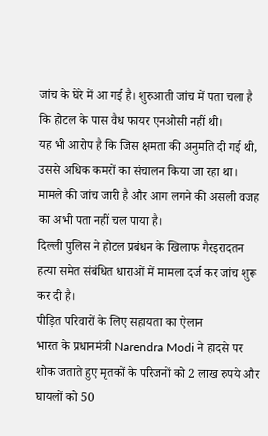जांच के घेरे में आ गई है। शुरुआती जांच में पता चला है कि होटल के पास वैध फायर एनओसी नहीं थी।
यह भी आरोप है कि जिस क्षमता की अनुमति दी गई थी, उससे अधिक कमरों का संचालन किया जा रहा था। मामले की जांच जारी है और आग लगने की असली वजह का अभी पता नहीं चल पाया है।
दिल्ली पुलिस ने होटल प्रबंधन के खिलाफ गैरइरादतन हत्या समेत संबंधित धाराओं में मामला दर्ज कर जांच शुरू कर दी है।
पीड़ित परिवारों के लिए सहायता का ऐलान
भारत के प्रधानमंत्री Narendra Modi ने हादसे पर शोक जताते हुए मृतकों के परिजनों को 2 लाख रुपये और घायलों को 50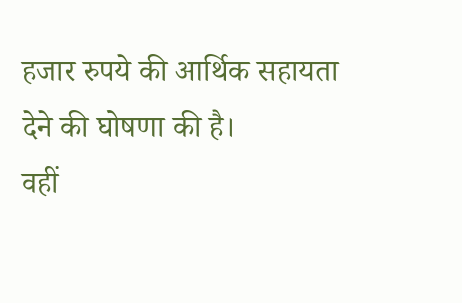हजार रुपये की आर्थिक सहायता देने की घोषणा की है।
वहीं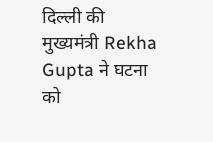दिल्ली की मुख्यमंत्री Rekha Gupta ने घटना को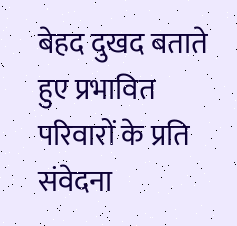बेहद दुखद बताते हुए प्रभावित परिवारों के प्रति संवेदना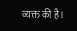व्यक्त की है।